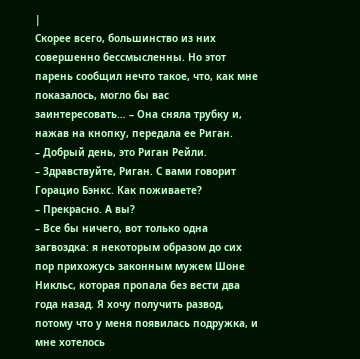|
Скорее всего, большинство из них совершенно бессмысленны. Но этот парень сообщил нечто такое, что, как мне показалось, могло бы вас заинтересовать… – Она сняла трубку и, нажав на кнопку, передала ее Риган.
– Добрый день, это Риган Рейли.
– Здравствуйте, Риган. С вами говорит Горацио Бэнкс. Как поживаете?
– Прекрасно. А вы?
– Все бы ничего, вот только одна загвоздка: я некоторым образом до сих пор прихожусь законным мужем Шоне Никльс, которая пропала без вести два года назад. Я хочу получить развод, потому что у меня появилась подружка, и мне хотелось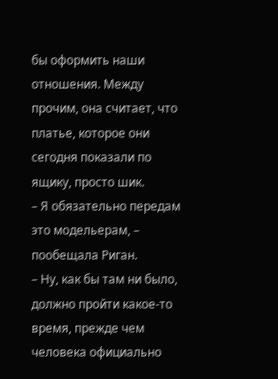бы оформить наши отношения. Между прочим, она считает, что платье, которое они сегодня показали по ящику, просто шик.
– Я обязательно передам это модельерам, – пообещала Риган.
– Ну, как бы там ни было, должно пройти какое‑то время, прежде чем человека официально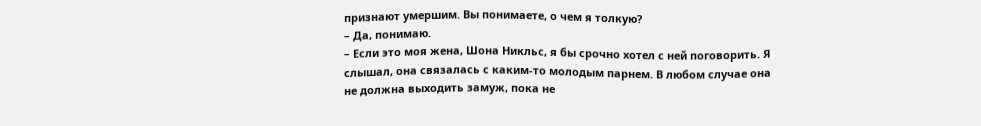признают умершим. Вы понимаете, о чем я толкую?
– Да, понимаю.
– Если это моя жена, Шона Никльс, я бы срочно хотел с ней поговорить. Я слышал, она связалась с каким‑то молодым парнем. В любом случае она не должна выходить замуж, пока не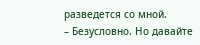разведется со мной.
– Безусловно. Но давайте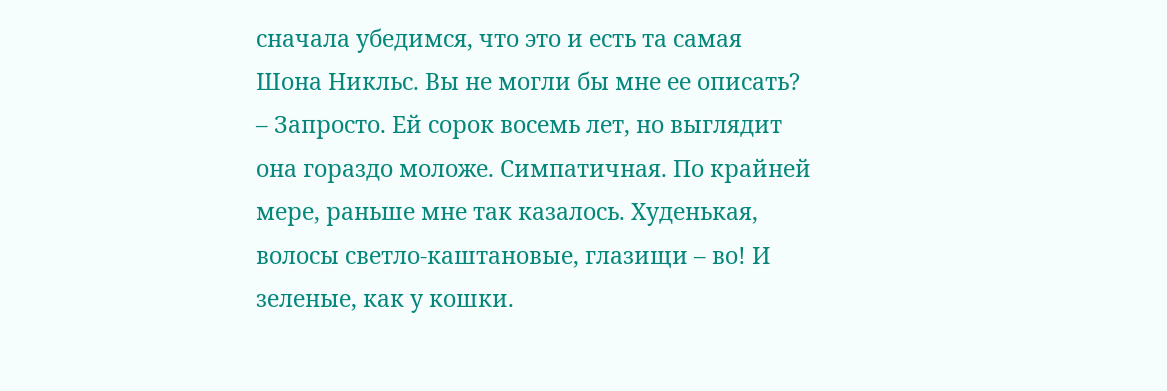сначала убедимся, что это и есть та самая Шона Никльс. Вы не могли бы мне ее описать?
– Запросто. Ей сорок восемь лет, но выглядит она гораздо моложе. Симпатичная. По крайней мере, раньше мне так казалось. Худенькая, волосы светло‑каштановые, глазищи – во! И зеленые, как у кошки.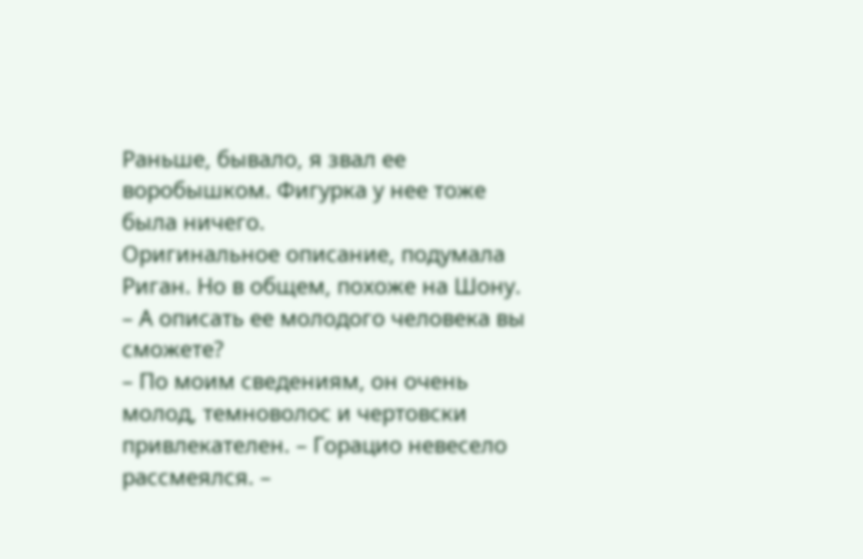Раньше, бывало, я звал ее воробышком. Фигурка у нее тоже была ничего.
Оригинальное описание, подумала Риган. Но в общем, похоже на Шону.
– А описать ее молодого человека вы сможете?
– По моим сведениям, он очень молод, темноволос и чертовски привлекателен. – Горацио невесело рассмеялся. –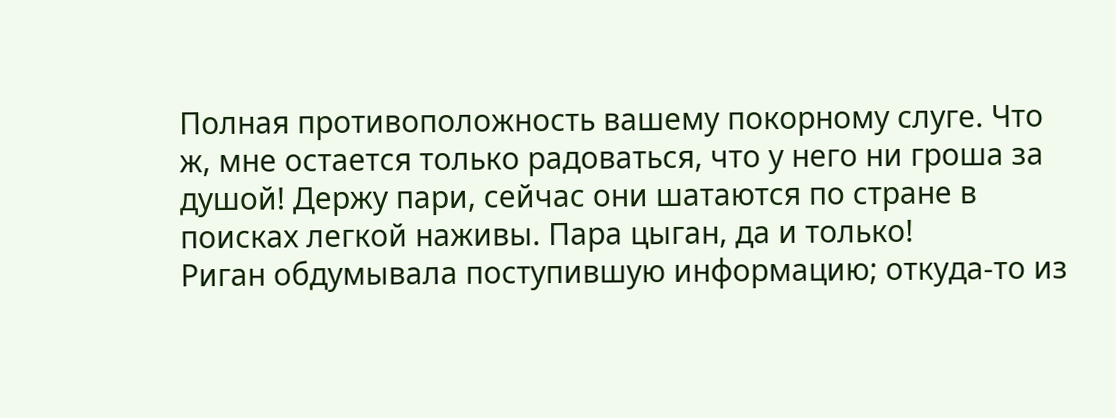Полная противоположность вашему покорному слуге. Что ж, мне остается только радоваться, что у него ни гроша за душой! Держу пари, сейчас они шатаются по стране в поисках легкой наживы. Пара цыган, да и только!
Риган обдумывала поступившую информацию; откуда‑то из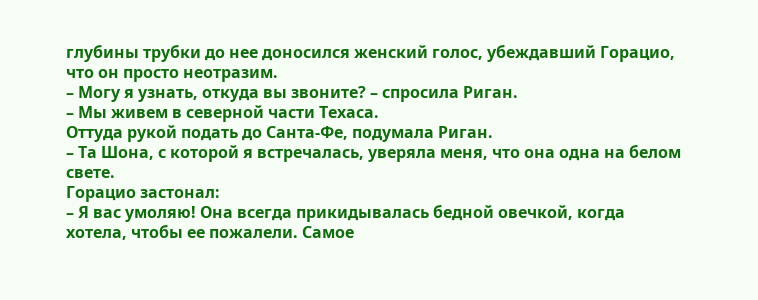глубины трубки до нее доносился женский голос, убеждавший Горацио, что он просто неотразим.
– Могу я узнать, откуда вы звоните? – спросила Риган.
– Мы живем в северной части Техаса.
Оттуда рукой подать до Санта‑Фе, подумала Риган.
– Та Шона, с которой я встречалась, уверяла меня, что она одна на белом свете.
Горацио застонал:
– Я вас умоляю! Она всегда прикидывалась бедной овечкой, когда хотела, чтобы ее пожалели. Самое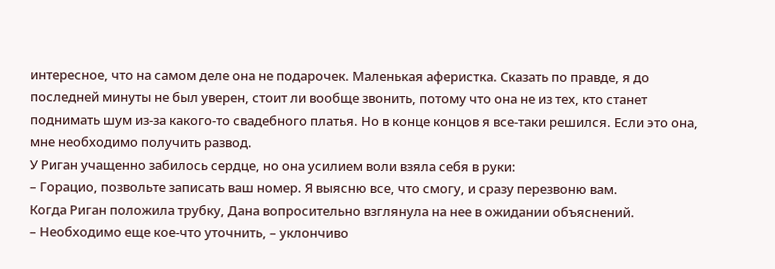интересное, что на самом деле она не подарочек. Маленькая аферистка. Сказать по правде, я до последней минуты не был уверен, стоит ли вообще звонить, потому что она не из тех, кто станет поднимать шум из‑за какого‑то свадебного платья. Но в конце концов я все‑таки решился. Если это она, мне необходимо получить развод.
У Риган учащенно забилось сердце, но она усилием воли взяла себя в руки:
– Горацио, позвольте записать ваш номер. Я выясню все, что смогу, и сразу перезвоню вам.
Когда Риган положила трубку, Дана вопросительно взглянула на нее в ожидании объяснений.
– Необходимо еще кое‑что уточнить, – уклончиво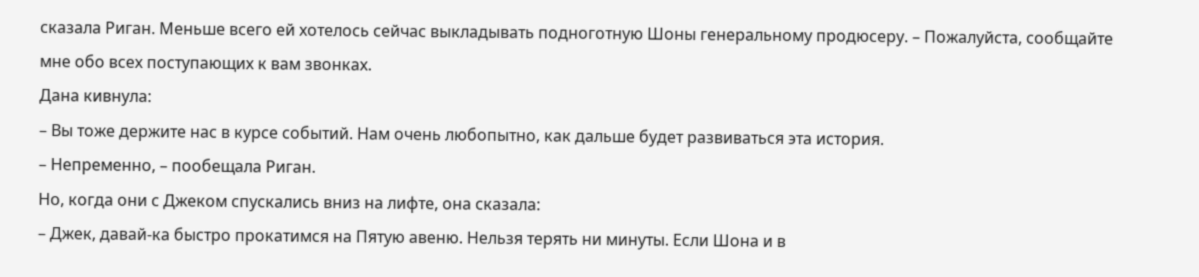сказала Риган. Меньше всего ей хотелось сейчас выкладывать подноготную Шоны генеральному продюсеру. – Пожалуйста, сообщайте мне обо всех поступающих к вам звонках.
Дана кивнула:
– Вы тоже держите нас в курсе событий. Нам очень любопытно, как дальше будет развиваться эта история.
– Непременно, – пообещала Риган.
Но, когда они с Джеком спускались вниз на лифте, она сказала:
– Джек, давай‑ка быстро прокатимся на Пятую авеню. Нельзя терять ни минуты. Если Шона и в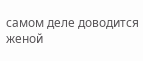самом деле доводится женой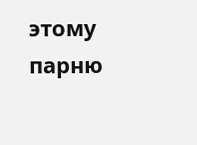этому парню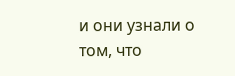и они узнали о том, что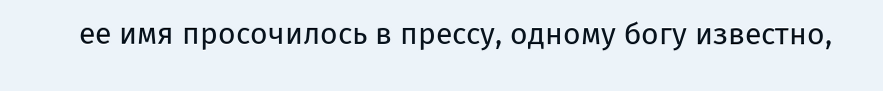ее имя просочилось в прессу, одному богу известно,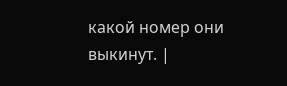какой номер они выкинут. |